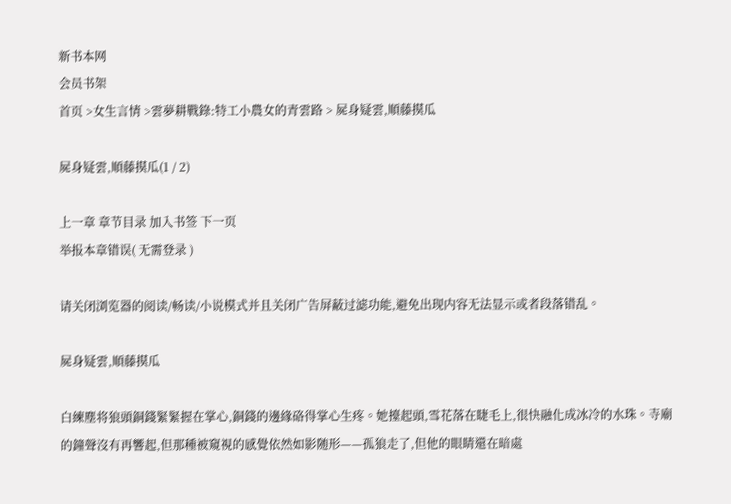新书本网
会员书架
首页 >女生言情 >雲夢耕戰錄:特工小農女的青雲路 > 屍身疑雲,順藤摸瓜

屍身疑雲,順藤摸瓜(1 / 2)

上一章 章节目录 加入书签 下一页
举报本章错误( 无需登录 )

请关闭浏览器的阅读/畅读/小说模式并且关闭广告屏蔽过滤功能,避免出现内容无法显示或者段落错乱。

屍身疑雲,順藤摸瓜

白練塵将狼頭銅錢緊緊握在掌心,銅錢的邊緣硌得掌心生疼。她擡起頭,雪花落在睫毛上,很快融化成冰冷的水珠。寺廟的鐘聲沒有再響起,但那種被窺視的感覺依然如影随形——孤狼走了,但他的眼睛還在暗處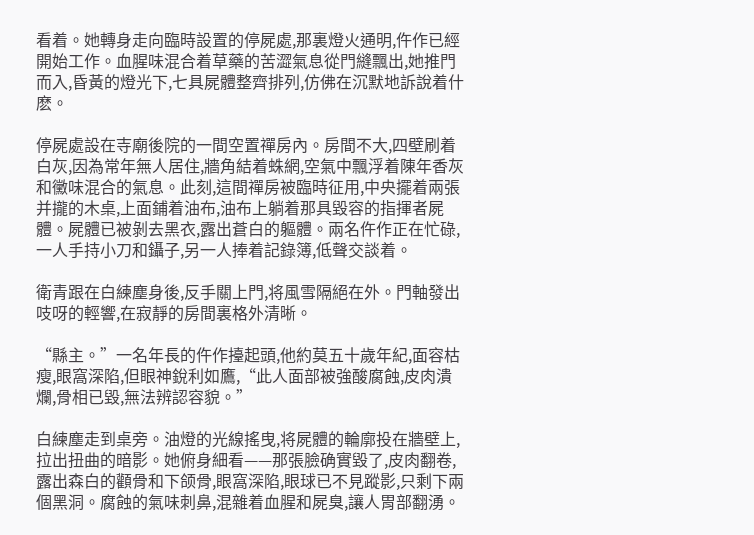看着。她轉身走向臨時設置的停屍處,那裏燈火通明,仵作已經開始工作。血腥味混合着草藥的苦澀氣息從門縫飄出,她推門而入,昏黃的燈光下,七具屍體整齊排列,仿佛在沉默地訴說着什麽。

停屍處設在寺廟後院的一間空置禪房內。房間不大,四壁刷着白灰,因為常年無人居住,牆角結着蛛網,空氣中飄浮着陳年香灰和黴味混合的氣息。此刻,這間禪房被臨時征用,中央擺着兩張并攏的木桌,上面鋪着油布,油布上躺着那具毀容的指揮者屍體。屍體已被剝去黑衣,露出蒼白的軀體。兩名仵作正在忙碌,一人手持小刀和鑷子,另一人捧着記錄簿,低聲交談着。

衛青跟在白練塵身後,反手關上門,将風雪隔絕在外。門軸發出吱呀的輕響,在寂靜的房間裏格外清晰。

“縣主。”一名年長的仵作擡起頭,他約莫五十歲年紀,面容枯瘦,眼窩深陷,但眼神銳利如鷹,“此人面部被強酸腐蝕,皮肉潰爛,骨相已毀,無法辨認容貌。”

白練塵走到桌旁。油燈的光線搖曳,将屍體的輪廓投在牆壁上,拉出扭曲的暗影。她俯身細看——那張臉确實毀了,皮肉翻卷,露出森白的顴骨和下颌骨,眼窩深陷,眼球已不見蹤影,只剩下兩個黑洞。腐蝕的氣味刺鼻,混雜着血腥和屍臭,讓人胃部翻湧。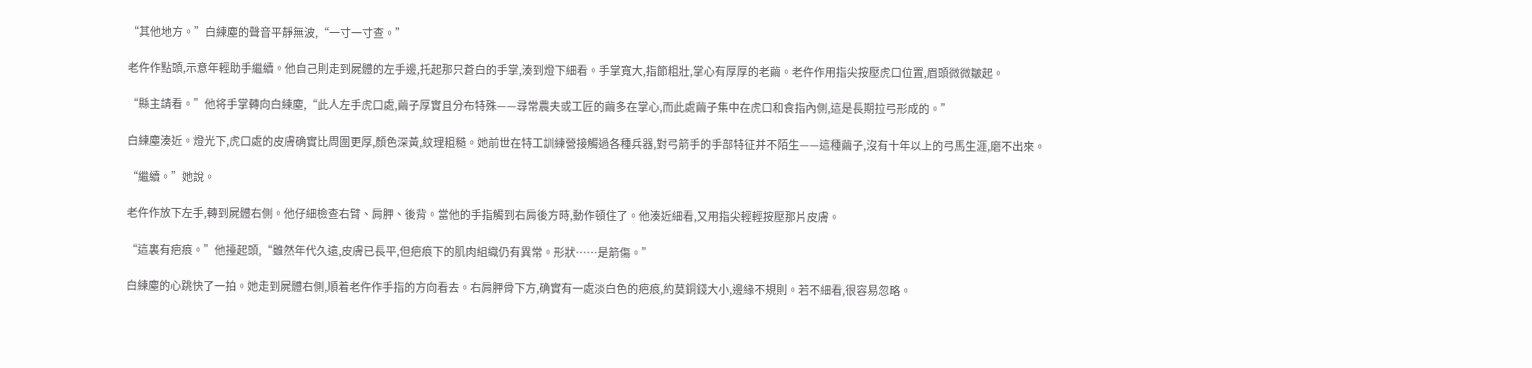“其他地方。”白練塵的聲音平靜無波,“一寸一寸查。”

老仵作點頭,示意年輕助手繼續。他自己則走到屍體的左手邊,托起那只蒼白的手掌,湊到燈下細看。手掌寬大,指節粗壯,掌心有厚厚的老繭。老仵作用指尖按壓虎口位置,眉頭微微皺起。

“縣主請看。”他将手掌轉向白練塵,“此人左手虎口處,繭子厚實且分布特殊——尋常農夫或工匠的繭多在掌心,而此處繭子集中在虎口和食指內側,這是長期拉弓形成的。”

白練塵湊近。燈光下,虎口處的皮膚确實比周圍更厚,顏色深黃,紋理粗糙。她前世在特工訓練營接觸過各種兵器,對弓箭手的手部特征并不陌生——這種繭子,沒有十年以上的弓馬生涯,磨不出來。

“繼續。”她說。

老仵作放下左手,轉到屍體右側。他仔細檢查右臂、肩胛、後背。當他的手指觸到右肩後方時,動作頓住了。他湊近細看,又用指尖輕輕按壓那片皮膚。

“這裏有疤痕。”他擡起頭,“雖然年代久遠,皮膚已長平,但疤痕下的肌肉組織仍有異常。形狀……是箭傷。”

白練塵的心跳快了一拍。她走到屍體右側,順着老仵作手指的方向看去。右肩胛骨下方,确實有一處淡白色的疤痕,約莫銅錢大小,邊緣不規則。若不細看,很容易忽略。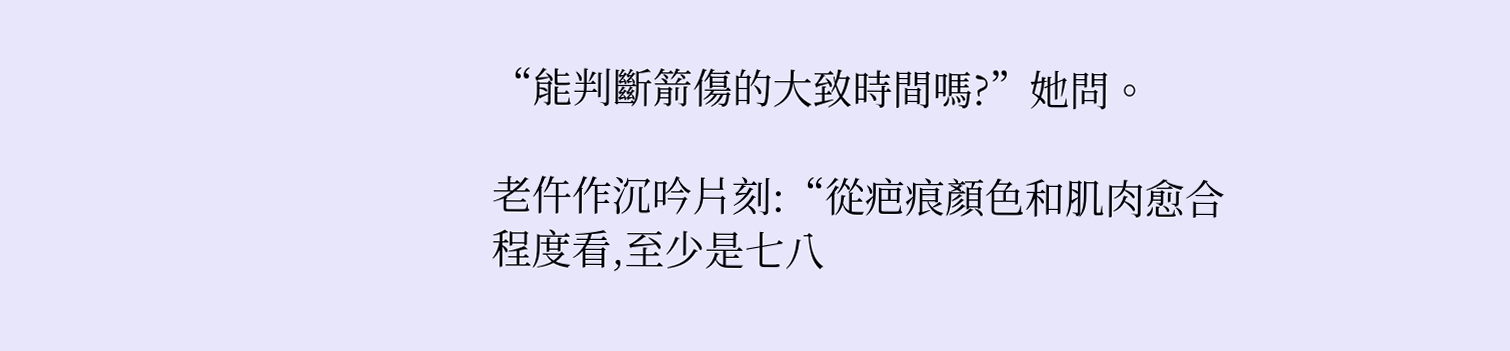“能判斷箭傷的大致時間嗎?”她問。

老仵作沉吟片刻:“從疤痕顏色和肌肉愈合程度看,至少是七八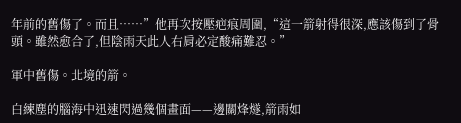年前的舊傷了。而且……”他再次按壓疤痕周圍,“這一箭射得很深,應該傷到了骨頭。雖然愈合了,但陰雨天此人右肩必定酸痛難忍。”

軍中舊傷。北境的箭。

白練塵的腦海中迅速閃過幾個畫面——邊關烽燧,箭雨如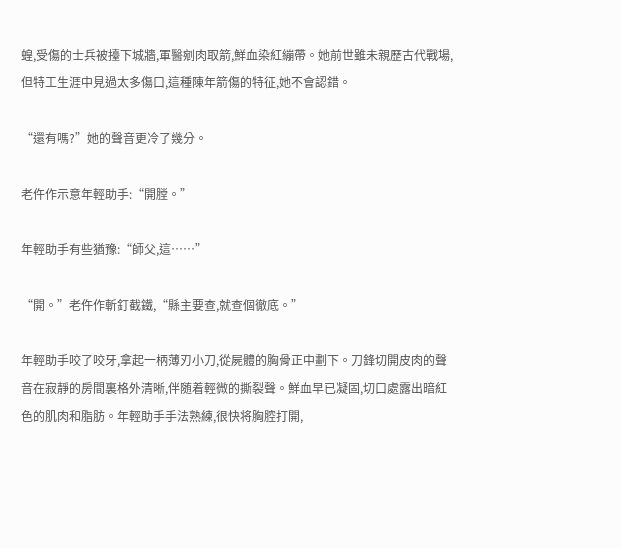蝗,受傷的士兵被擡下城牆,軍醫剜肉取箭,鮮血染紅繃帶。她前世雖未親歷古代戰場,但特工生涯中見過太多傷口,這種陳年箭傷的特征,她不會認錯。

“還有嗎?”她的聲音更冷了幾分。

老仵作示意年輕助手:“開膛。”

年輕助手有些猶豫:“師父,這……”

“開。”老仵作斬釘截鐵,“縣主要查,就查個徹底。”

年輕助手咬了咬牙,拿起一柄薄刃小刀,從屍體的胸骨正中劃下。刀鋒切開皮肉的聲音在寂靜的房間裏格外清晰,伴随着輕微的撕裂聲。鮮血早已凝固,切口處露出暗紅色的肌肉和脂肪。年輕助手手法熟練,很快将胸腔打開,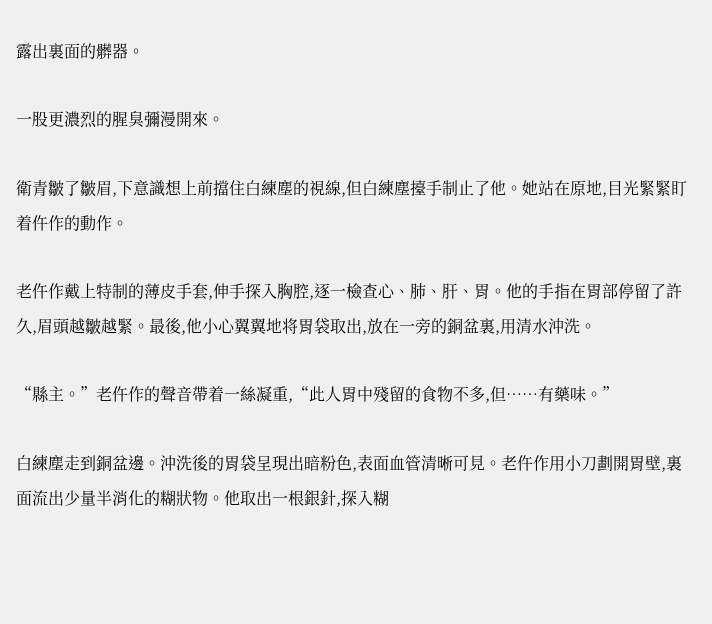露出裏面的髒器。

一股更濃烈的腥臭彌漫開來。

衛青皺了皺眉,下意識想上前擋住白練塵的視線,但白練塵擡手制止了他。她站在原地,目光緊緊盯着仵作的動作。

老仵作戴上特制的薄皮手套,伸手探入胸腔,逐一檢查心、肺、肝、胃。他的手指在胃部停留了許久,眉頭越皺越緊。最後,他小心翼翼地将胃袋取出,放在一旁的銅盆裏,用清水沖洗。

“縣主。”老仵作的聲音帶着一絲凝重,“此人胃中殘留的食物不多,但……有藥味。”

白練塵走到銅盆邊。沖洗後的胃袋呈現出暗粉色,表面血管清晰可見。老仵作用小刀劃開胃壁,裏面流出少量半消化的糊狀物。他取出一根銀針,探入糊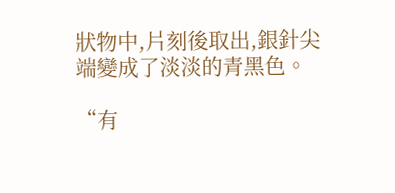狀物中,片刻後取出,銀針尖端變成了淡淡的青黑色。

“有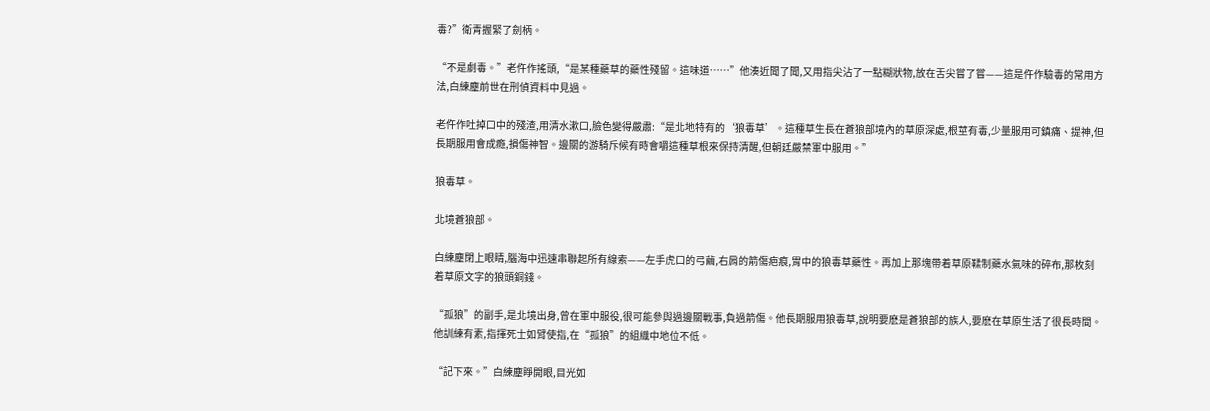毒?”衛青握緊了劍柄。

“不是劇毒。”老仵作搖頭,“是某種藥草的藥性殘留。這味道……”他湊近聞了聞,又用指尖沾了一點糊狀物,放在舌尖嘗了嘗——這是仵作驗毒的常用方法,白練塵前世在刑偵資料中見過。

老仵作吐掉口中的殘渣,用清水漱口,臉色變得嚴肅:“是北地特有的‘狼毒草’。這種草生長在蒼狼部境內的草原深處,根莖有毒,少量服用可鎮痛、提神,但長期服用會成瘾,損傷神智。邊關的游騎斥候有時會嚼這種草根來保持清醒,但朝廷嚴禁軍中服用。”

狼毒草。

北境蒼狼部。

白練塵閉上眼睛,腦海中迅速串聯起所有線索——左手虎口的弓繭,右肩的箭傷疤痕,胃中的狼毒草藥性。再加上那塊帶着草原鞣制藥水氣味的碎布,那枚刻着草原文字的狼頭銅錢。

“孤狼”的副手,是北境出身,曾在軍中服役,很可能參與過邊關戰事,負過箭傷。他長期服用狼毒草,說明要麽是蒼狼部的族人,要麽在草原生活了很長時間。他訓練有素,指揮死士如臂使指,在“孤狼”的組織中地位不低。

“記下來。”白練塵睜開眼,目光如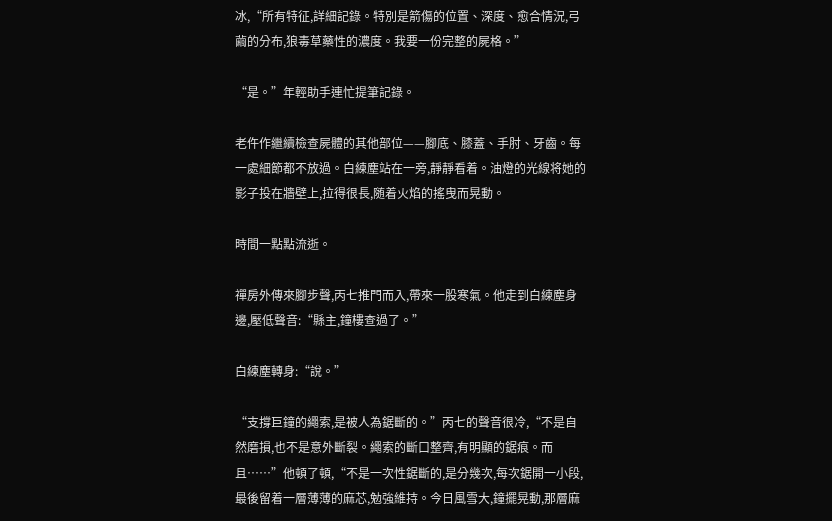冰,“所有特征,詳細記錄。特別是箭傷的位置、深度、愈合情況,弓繭的分布,狼毒草藥性的濃度。我要一份完整的屍格。”

“是。”年輕助手連忙提筆記錄。

老仵作繼續檢查屍體的其他部位——腳底、膝蓋、手肘、牙齒。每一處細節都不放過。白練塵站在一旁,靜靜看着。油燈的光線将她的影子投在牆壁上,拉得很長,随着火焰的搖曳而晃動。

時間一點點流逝。

禪房外傳來腳步聲,丙七推門而入,帶來一股寒氣。他走到白練塵身邊,壓低聲音:“縣主,鐘樓查過了。”

白練塵轉身:“說。”

“支撐巨鐘的繩索,是被人為鋸斷的。”丙七的聲音很冷,“不是自然磨損,也不是意外斷裂。繩索的斷口整齊,有明顯的鋸痕。而且……”他頓了頓,“不是一次性鋸斷的,是分幾次,每次鋸開一小段,最後留着一層薄薄的麻芯,勉強維持。今日風雪大,鐘擺晃動,那層麻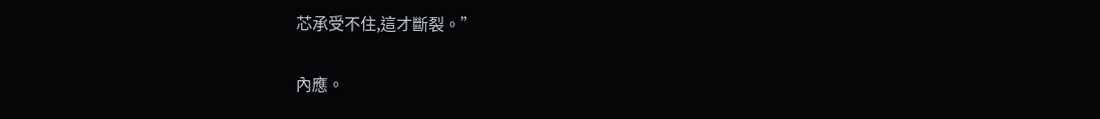芯承受不住,這才斷裂。”

內應。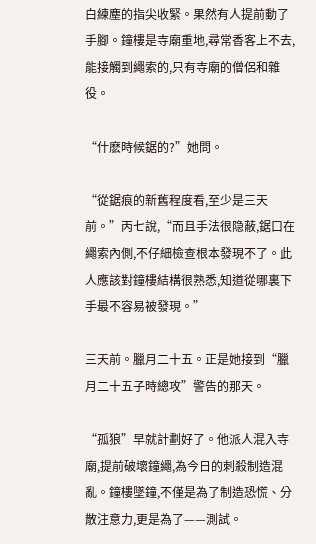白練塵的指尖收緊。果然有人提前動了手腳。鐘樓是寺廟重地,尋常香客上不去,能接觸到繩索的,只有寺廟的僧侶和雜役。

“什麽時候鋸的?”她問。

“從鋸痕的新舊程度看,至少是三天前。”丙七說,“而且手法很隐蔽,鋸口在繩索內側,不仔細檢查根本發現不了。此人應該對鐘樓結構很熟悉,知道從哪裏下手最不容易被發現。”

三天前。臘月二十五。正是她接到“臘月二十五子時總攻”警告的那天。

“孤狼”早就計劃好了。他派人混入寺廟,提前破壞鐘繩,為今日的刺殺制造混亂。鐘樓墜鐘,不僅是為了制造恐慌、分散注意力,更是為了——測試。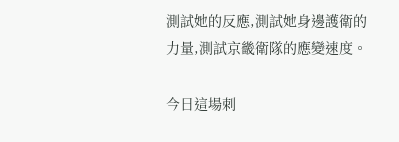測試她的反應,測試她身邊護衛的力量,測試京畿衛隊的應變速度。

今日這場刺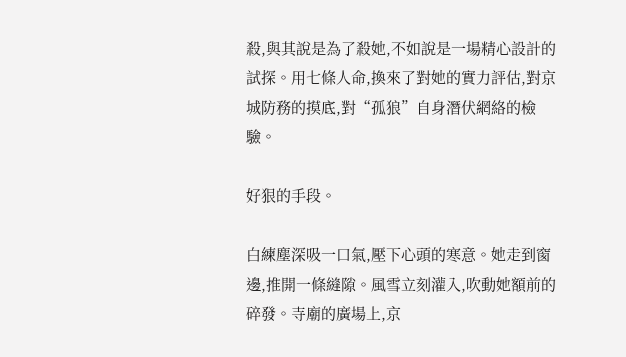殺,與其說是為了殺她,不如說是一場精心設計的試探。用七條人命,換來了對她的實力評估,對京城防務的摸底,對“孤狼”自身潛伏網絡的檢驗。

好狠的手段。

白練塵深吸一口氣,壓下心頭的寒意。她走到窗邊,推開一條縫隙。風雪立刻灌入,吹動她額前的碎發。寺廟的廣場上,京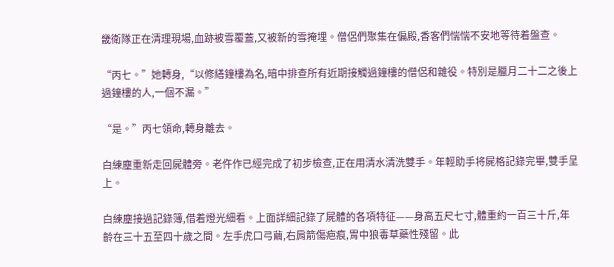畿衛隊正在清理現場,血跡被雪覆蓋,又被新的雪掩埋。僧侶們聚集在偏殿,香客們惴惴不安地等待着盤查。

“丙七。”她轉身,“以修繕鐘樓為名,暗中排查所有近期接觸過鐘樓的僧侶和雜役。特別是臘月二十二之後上過鐘樓的人,一個不漏。”

“是。”丙七領命,轉身離去。

白練塵重新走回屍體旁。老仵作已經完成了初步檢查,正在用清水清洗雙手。年輕助手将屍格記錄完畢,雙手呈上。

白練塵接過記錄簿,借着燈光細看。上面詳細記錄了屍體的各項特征——身高五尺七寸,體重約一百三十斤,年齡在三十五至四十歲之間。左手虎口弓繭,右肩箭傷疤痕,胃中狼毒草藥性殘留。此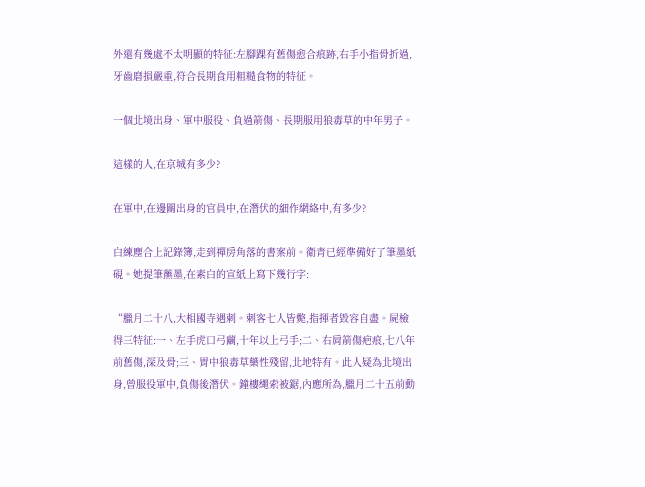外還有幾處不太明顯的特征:左腳踝有舊傷愈合痕跡,右手小指骨折過,牙齒磨損嚴重,符合長期食用粗糙食物的特征。

一個北境出身、軍中服役、負過箭傷、長期服用狼毒草的中年男子。

這樣的人,在京城有多少?

在軍中,在邊關出身的官員中,在潛伏的細作網絡中,有多少?

白練塵合上記錄簿,走到禪房角落的書案前。衛青已經準備好了筆墨紙硯。她提筆蘸墨,在素白的宣紙上寫下幾行字:

“臘月二十八,大相國寺遇刺。刺客七人皆斃,指揮者毀容自盡。屍檢得三特征:一、左手虎口弓繭,十年以上弓手;二、右肩箭傷疤痕,七八年前舊傷,深及骨;三、胃中狼毒草藥性殘留,北地特有。此人疑為北境出身,曾服役軍中,負傷後潛伏。鐘樓繩索被鋸,內應所為,臘月二十五前動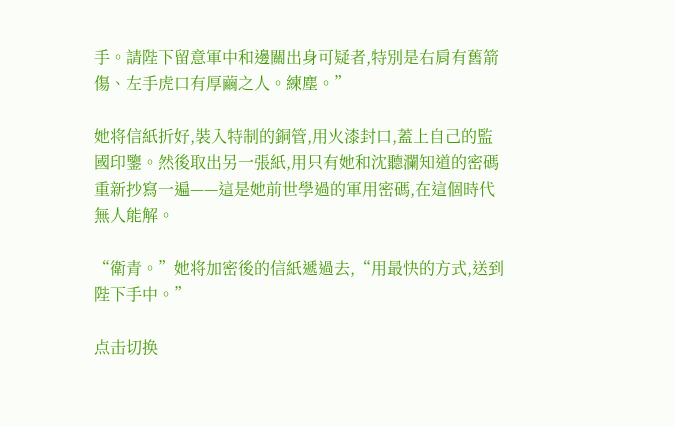手。請陛下留意軍中和邊關出身可疑者,特別是右肩有舊箭傷、左手虎口有厚繭之人。練塵。”

她将信紙折好,裝入特制的銅管,用火漆封口,蓋上自己的監國印鑒。然後取出另一張紙,用只有她和沈聽瀾知道的密碼重新抄寫一遍——這是她前世學過的軍用密碼,在這個時代無人能解。

“衛青。”她将加密後的信紙遞過去,“用最快的方式,送到陛下手中。”

点击切换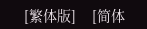[繁体版]    [简体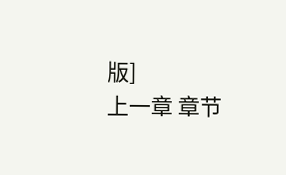版]
上一章 章节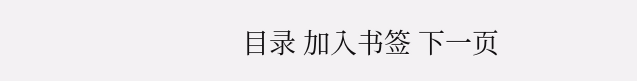目录 加入书签 下一页